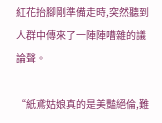紅花抬腳剛準備走時,突然聽到人群中傳來了一陣陣嘈雜的議論聲。

“紙鳶姑娘真的是美豔絕倫,難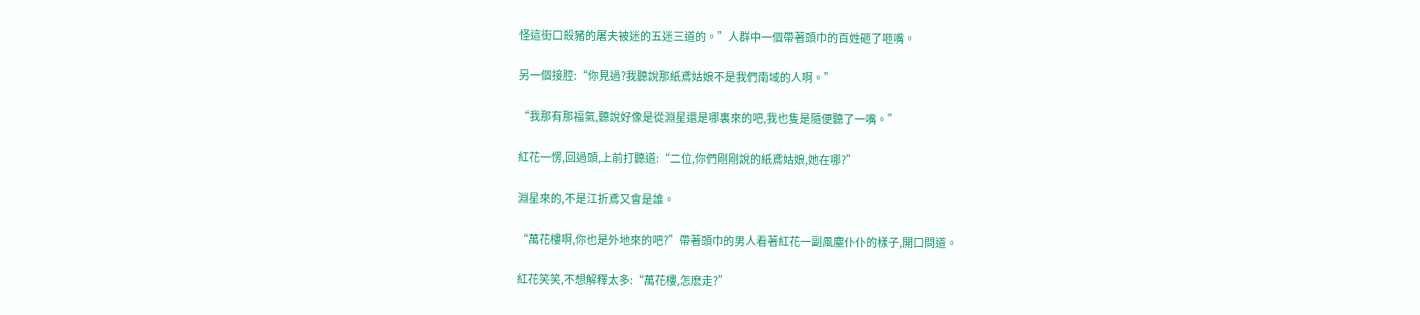怪這街口殺豬的屠夫被迷的五迷三道的。”人群中一個帶著頭巾的百姓砸了咂嘴。

另一個接腔:“你見過?我聽說那紙鳶姑娘不是我們南域的人啊。”

“我那有那福氣,聽說好像是從淵星還是哪裏來的吧,我也隻是隨便聽了一嘴。”

紅花一愣,回過頭,上前打聽道:“二位,你們剛剛說的紙鳶姑娘,她在哪?”

淵星來的,不是江折鳶又會是誰。

“萬花樓啊,你也是外地來的吧?”帶著頭巾的男人看著紅花一副風塵仆仆的樣子,開口問道。

紅花笑笑,不想解釋太多:“萬花樓,怎麽走?”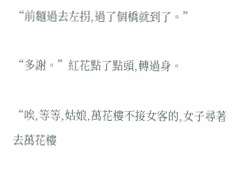“前麵過去左拐,過了個橋就到了。”

“多謝。”紅花點了點頭,轉過身。

“唉,等等,姑娘,萬花樓不接女客的,女子尋著去萬花樓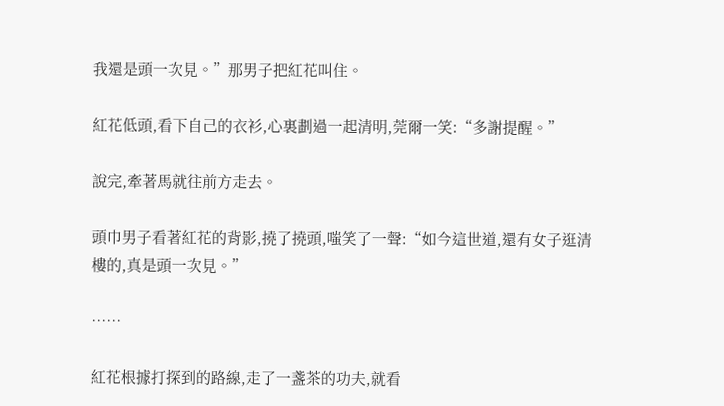我還是頭一次見。”那男子把紅花叫住。

紅花低頭,看下自己的衣衫,心裏劃過一起清明,莞爾一笑:“多謝提醒。”

說完,牽著馬就往前方走去。

頭巾男子看著紅花的背影,撓了撓頭,嗤笑了一聲:“如今這世道,還有女子逛清樓的,真是頭一次見。”

……

紅花根據打探到的路線,走了一盞茶的功夫,就看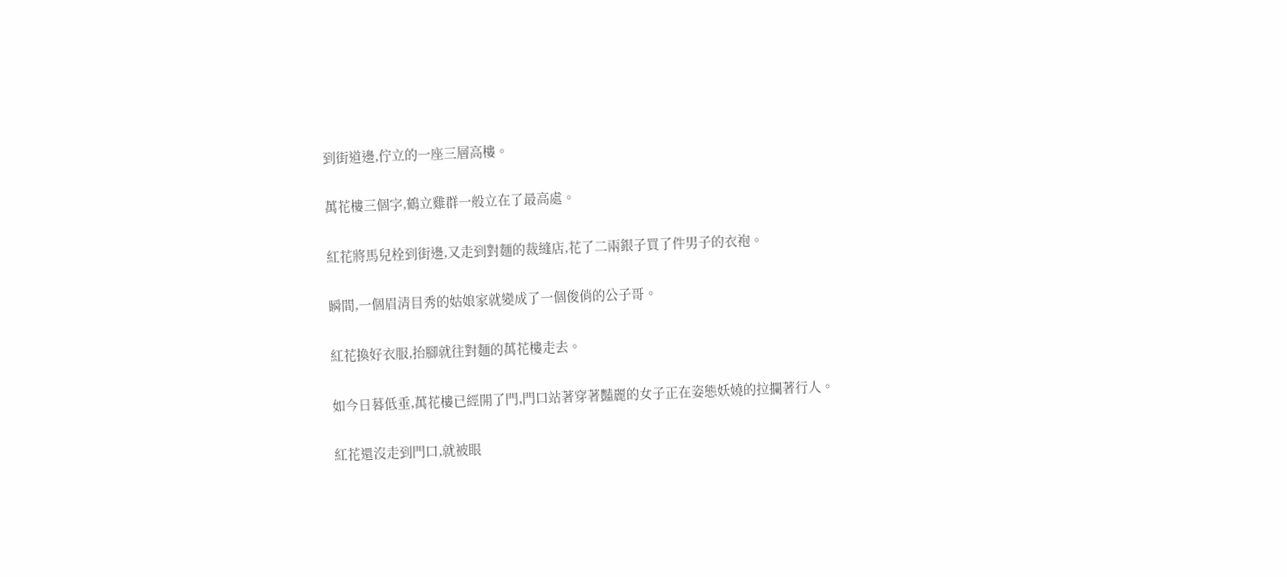到街道邊,佇立的一座三層高樓。

萬花樓三個字,鶴立雞群一般立在了最高處。

紅花將馬兒栓到街邊,又走到對麵的裁縫店,花了二兩銀子買了件男子的衣袍。

瞬間,一個眉清目秀的姑娘家就變成了一個俊俏的公子哥。

紅花換好衣服,抬腳就往對麵的萬花樓走去。

如今日暮低垂,萬花樓已經開了門,門口站著穿著豔麗的女子正在姿態妖嬈的拉攔著行人。

紅花還沒走到門口,就被眼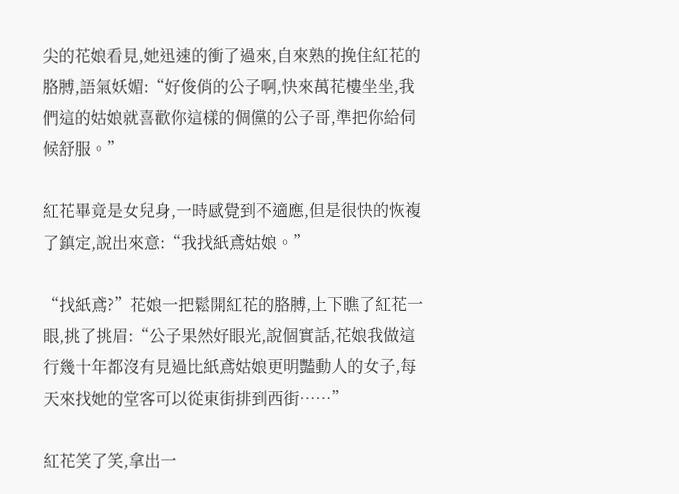尖的花娘看見,她迅速的衝了過來,自來熟的挽住紅花的胳膊,語氣妖媚:“好俊俏的公子啊,快來萬花樓坐坐,我們這的姑娘就喜歡你這樣的倜儻的公子哥,準把你給伺候舒服。”

紅花畢竟是女兒身,一時感覺到不適應,但是很快的恢複了鎮定,說出來意:“我找紙鳶姑娘。”

“找紙鳶?”花娘一把鬆開紅花的胳膊,上下瞧了紅花一眼,挑了挑眉:“公子果然好眼光,說個實話,花娘我做這行幾十年都沒有見過比紙鳶姑娘更明豔動人的女子,每天來找她的堂客可以從東街排到西街……”

紅花笑了笑,拿出一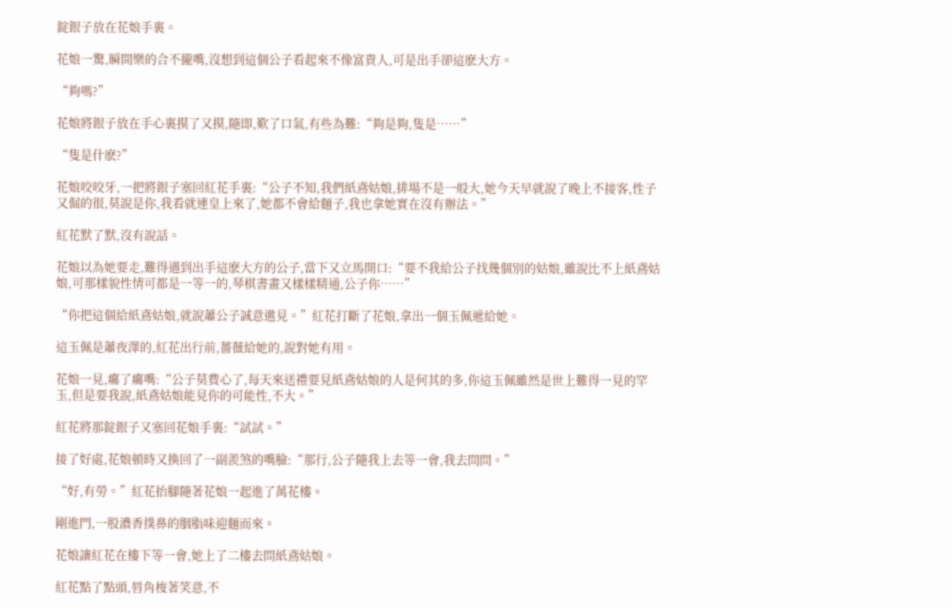錠銀子放在花娘手裏。

花娘一驚,瞬間樂的合不攏嘴,沒想到這個公子看起來不像富貴人,可是出手卻這麽大方。

“夠嗎?”

花娘將銀子放在手心裏摸了又摸,隨即,歎了口氣,有些為難:“夠是夠,隻是……”

“隻是什麽?”

花娘咬咬牙,一把將銀子塞回紅花手裏:“公子不知,我們紙鳶姑娘,排場不是一般大,她今天早就說了晚上不接客,性子又倔的很,莫說是你,我看就連皇上來了,她都不會給麵子,我也拿她實在沒有辦法。”

紅花默了默,沒有說話。

花娘以為她要走,難得遇到出手這麽大方的公子,當下又立馬開口:“要不我給公子找幾個別的姑娘,雖說比不上紙鳶姑娘,可那樣貌性情可都是一等一的,琴棋書畫又樣樣精通,公子你……”

“你把這個給紙鳶姑娘,就說蕭公子誠意邀見。”紅花打斷了花娘,拿出一個玉佩遞給她。

這玉佩是蕭夜澤的,紅花出行前,薔薇給她的,說對她有用。

花娘一見,癟了癟嘴:“公子莫費心了,每天來送禮要見紙鳶姑娘的人是何其的多,你這玉佩雖然是世上難得一見的罕玉,但是要我說,紙鳶姑娘能見你的可能性,不大。”

紅花將那錠銀子又塞回花娘手裏:“試試。”

接了好處,花娘頓時又換回了一副羨煞的嘴臉:“那行,公子隨我上去等一會,我去問問。”

“好,有勞。”紅花抬腳隨著花娘一起進了萬花樓。

剛進門,一股濃香撲鼻的胭脂味迎麵而來。

花娘讓紅花在樓下等一會,她上了二樓去問紙鳶姑娘。

紅花點了點頭,唇角梭著笑意,不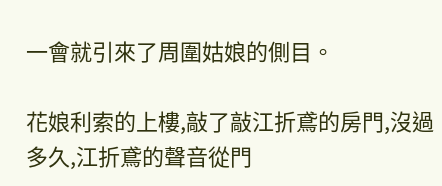一會就引來了周圍姑娘的側目。

花娘利索的上樓,敲了敲江折鳶的房門,沒過多久,江折鳶的聲音從門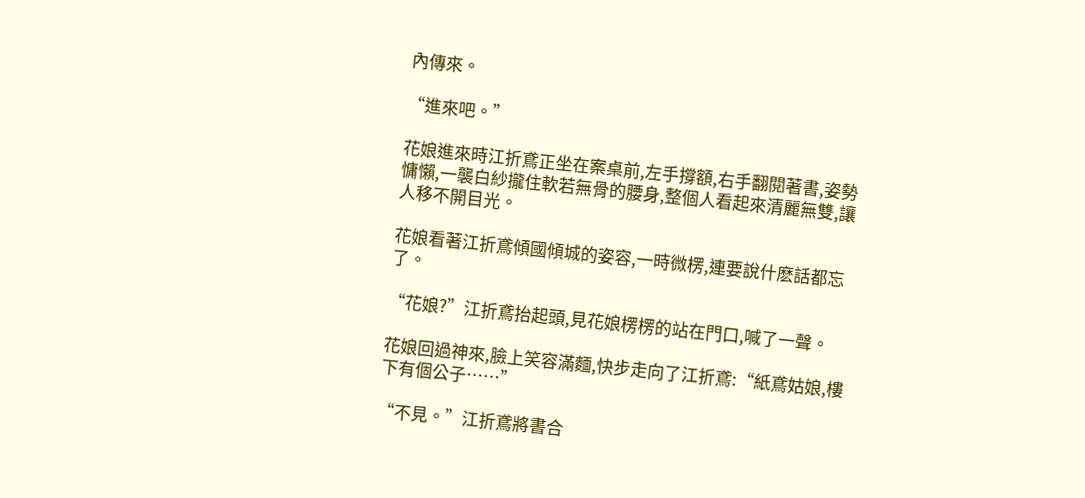內傳來。

“進來吧。”

花娘進來時江折鳶正坐在案桌前,左手撐額,右手翻閱著書,姿勢慵懶,一襲白紗攏住軟若無骨的腰身,整個人看起來清麗無雙,讓人移不開目光。

花娘看著江折鳶傾國傾城的姿容,一時微楞,連要說什麽話都忘了。

“花娘?”江折鳶抬起頭,見花娘楞楞的站在門口,喊了一聲。

花娘回過神來,臉上笑容滿麵,快步走向了江折鳶:“紙鳶姑娘,樓下有個公子……”

“不見。”江折鳶將書合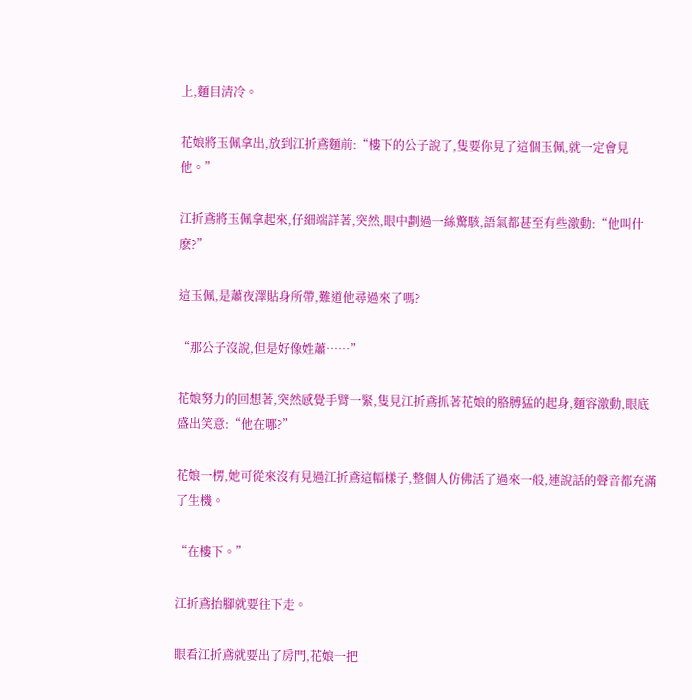上,麵目清冷。

花娘將玉佩拿出,放到江折鳶麵前:“樓下的公子說了,隻要你見了這個玉佩,就一定會見他。”

江折鳶將玉佩拿起來,仔細端詳著,突然,眼中劃過一絲驚駭,語氣都甚至有些激動:“他叫什麽?”

這玉佩,是蕭夜澤貼身所帶,難道他尋過來了嗎?

“那公子沒說,但是好像姓蕭……”

花娘努力的回想著,突然感覺手臂一緊,隻見江折鳶抓著花娘的胳膊猛的起身,麵容激動,眼底盛出笑意:“他在哪?”

花娘一楞,她可從來沒有見過江折鳶這幅樣子,整個人仿佛活了過來一般,連說話的聲音都充滿了生機。

“在樓下。”

江折鳶抬腳就要往下走。

眼看江折鳶就要出了房門,花娘一把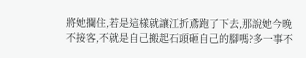將她攔住,若是這樣就讓江折鳶跑了下去,那說她今晚不接客,不就是自己搬起石頭砸自己的腳嗎?多一事不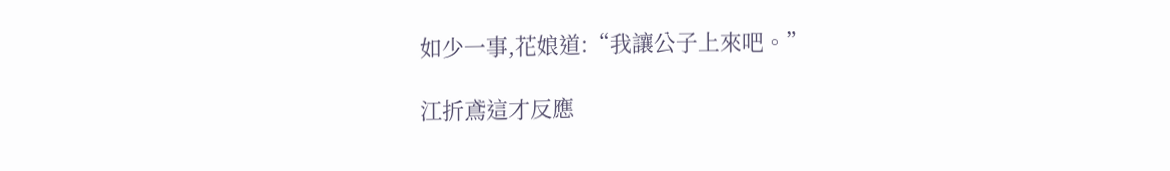如少一事,花娘道:“我讓公子上來吧。”

江折鳶這才反應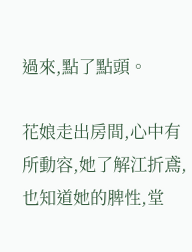過來,點了點頭。

花娘走出房間,心中有所動容,她了解江折鳶,也知道她的脾性,堂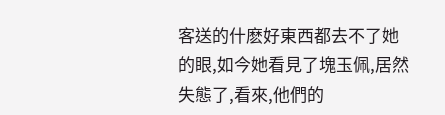客送的什麽好東西都去不了她的眼,如今她看見了塊玉佩,居然失態了,看來,他們的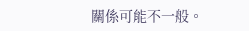關係可能不一般。